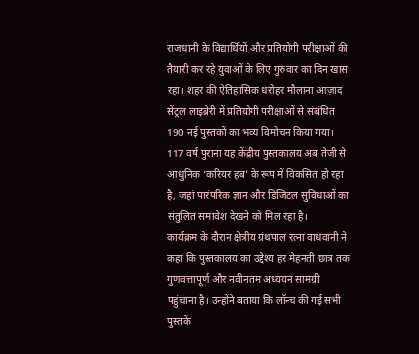राजधानी के विद्यार्थियों और प्रतियोगी परीक्षाओं की तैयारी कर रहे युवाओं के लिए गुरुवार का दिन खास रहा। शहर की ऐतिहासिक धरोहर मौलाना आज़ाद सेंट्रल लाइब्रेरी में प्रतियोगी परीक्षाओं से संबंधित 190 नई पुस्तकों का भव्य विमोचन किया गया। 117 वर्ष पुराना यह केंद्रीय पुस्तकालय अब तेजी से आधुनिक ‘करियर हब’ के रूप में विकसित हो रहा है, जहां पारंपरिक ज्ञान और डिजिटल सुविधाओं का संतुलित समावेश देखने को मिल रहा है।
कार्यक्रम के दौरान क्षेत्रीय ग्रंथपाल रत्ना वाधवानी ने कहा कि पुस्तकालय का उद्देश्य हर मेहनती छात्र तक गुणवत्तापूर्ण और नवीनतम अध्ययन सामग्री पहुंचाना है। उन्होंने बताया कि लॉन्च की गई सभी पुस्तकें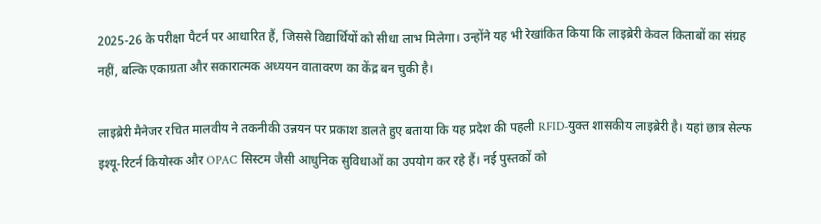2025-26 के परीक्षा पैटर्न पर आधारित हैं, जिससे विद्यार्थियों को सीधा लाभ मिलेगा। उन्होंने यह भी रेखांकित किया कि लाइब्रेरी केवल किताबों का संग्रह नहीं, बल्कि एकाग्रता और सकारात्मक अध्ययन वातावरण का केंद्र बन चुकी है।

लाइब्रेरी मैनेजर रचित मालवीय ने तकनीकी उन्नयन पर प्रकाश डालते हुए बताया कि यह प्रदेश की पहली RFID-युक्त शासकीय लाइब्रेरी है। यहां छात्र सेल्फ इश्यू-रिटर्न कियोस्क और OPAC सिस्टम जैसी आधुनिक सुविधाओं का उपयोग कर रहे हैं। नई पुस्तकों को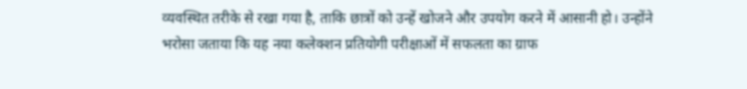व्यवस्थित तरीके से रखा गया है, ताकि छात्रों को उन्हें खोजने और उपयोग करने में आसानी हो। उन्होंने भरोसा जताया कि यह नया कलेक्शन प्रतियोगी परीक्षाओं में सफलता का ग्राफ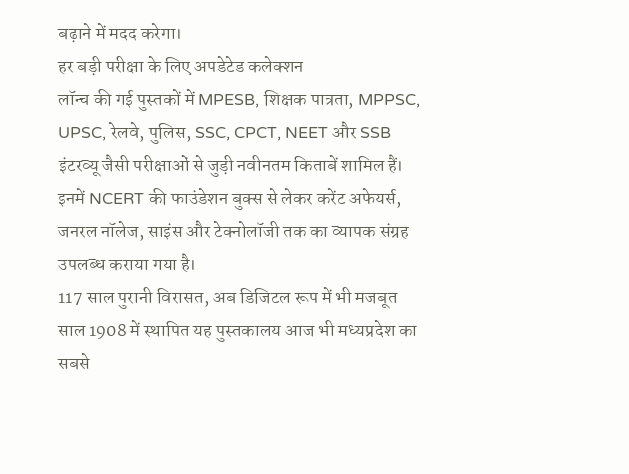बढ़ाने में मदद करेगा।
हर बड़ी परीक्षा के लिए अपडेटेड कलेक्शन
लॉन्च की गई पुस्तकों में MPESB, शिक्षक पात्रता, MPPSC, UPSC, रेलवे, पुलिस, SSC, CPCT, NEET और SSB इंटरव्यू जैसी परीक्षाओं से जुड़ी नवीनतम किताबें शामिल हैं। इनमें NCERT की फाउंडेशन बुक्स से लेकर करेंट अफेयर्स, जनरल नॉलेज, साइंस और टेक्नोलॉजी तक का व्यापक संग्रह उपलब्ध कराया गया है।
117 साल पुरानी विरासत, अब डिजिटल रूप में भी मजबूत
साल 1908 में स्थापित यह पुस्तकालय आज भी मध्यप्रदेश का सबसे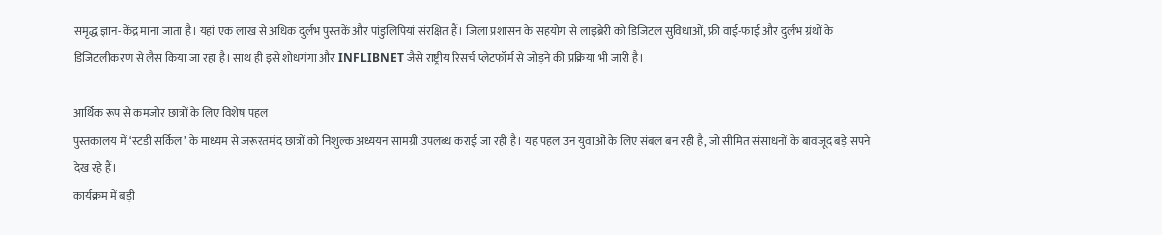समृद्ध ज्ञान-केंद्र माना जाता है। यहां एक लाख से अधिक दुर्लभ पुस्तकें और पांडुलिपियां संरक्षित हैं। जिला प्रशासन के सहयोग से लाइब्रेरी को डिजिटल सुविधाओं, फ्री वाई-फाई और दुर्लभ ग्रंथों के डिजिटलीकरण से लैस किया जा रहा है। साथ ही इसे शोधगंगा और INFLIBNET जैसे राष्ट्रीय रिसर्च प्लेटफॉर्म से जोड़ने की प्रक्रिया भी जारी है।

आर्थिक रूप से कमजोर छात्रों के लिए विशेष पहल
पुस्तकालय में ‘स्टडी सर्किल’ के माध्यम से जरूरतमंद छात्रों को निशुल्क अध्ययन सामग्री उपलब्ध कराई जा रही है। यह पहल उन युवाओं के लिए संबल बन रही है, जो सीमित संसाधनों के बावजूद बड़े सपने देख रहे हैं।
कार्यक्रम में बड़ी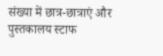संख्या में छात्र-छात्राएं और पुस्तकालय स्टाफ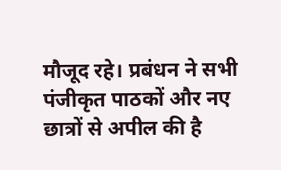मौजूद रहे। प्रबंधन ने सभी पंजीकृत पाठकों और नए छात्रों से अपील की है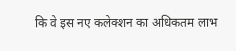कि वे इस नए कलेक्शन का अधिकतम लाभ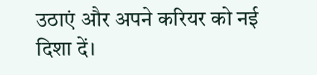उठाएं और अपने करियर को नई दिशा दें।